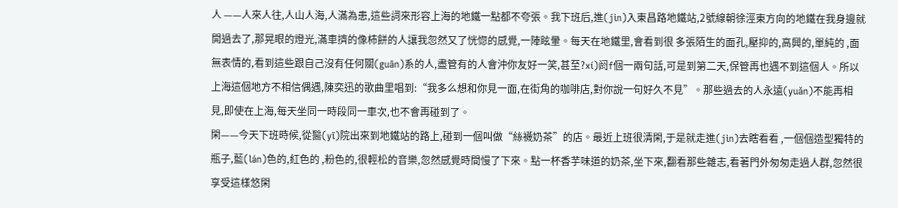人 ——人來人往,人山人海,人滿為患,這些詞來形容上海的地鐵一點都不夸張。我下班后,進(jìn)入東昌路地鐵站,2號線朝徐涇東方向的地鐵在我身邊就開過去了,那晃眼的燈光,滿車擠的像柿餅的人讓我忽然又了恍惚的感覺,一陣眩暈。每天在地鐵里,會看到很 多張陌生的面孔,壓抑的,高興的,單純的 ,面無表情的,看到這些跟自己沒有任何關(guān)系的人,盡管有的人會沖你友好一笑,甚至?xí)阏f個一兩句話,可是到第二天,保管再也遇不到這個人。所以上海這個地方不相信偶遇,陳奕迅的歌曲里唱到:“我多么想和你見一面,在街角的咖啡店,對你說一句好久不見”。那些過去的人永遠(yuǎn)不能再相見,即使在上海,每天坐同一時段同一車次,也不會再碰到了。
閑——今天下班時候,從醫(yī)院出來到地鐵站的路上,碰到一個叫做“絲襪奶茶”的店。最近上班很清閑,于是就走進(jìn)去瞎看看 ,一個個造型獨特的瓶子,藍(lán)色的,紅色的 ,粉色的,很輕松的音樂,忽然感覺時間慢了下來。點一杯香芋味道的奶茶,坐下來,翻看那些雜志,看著門外匆匆走過人群,忽然很享受這樣悠閑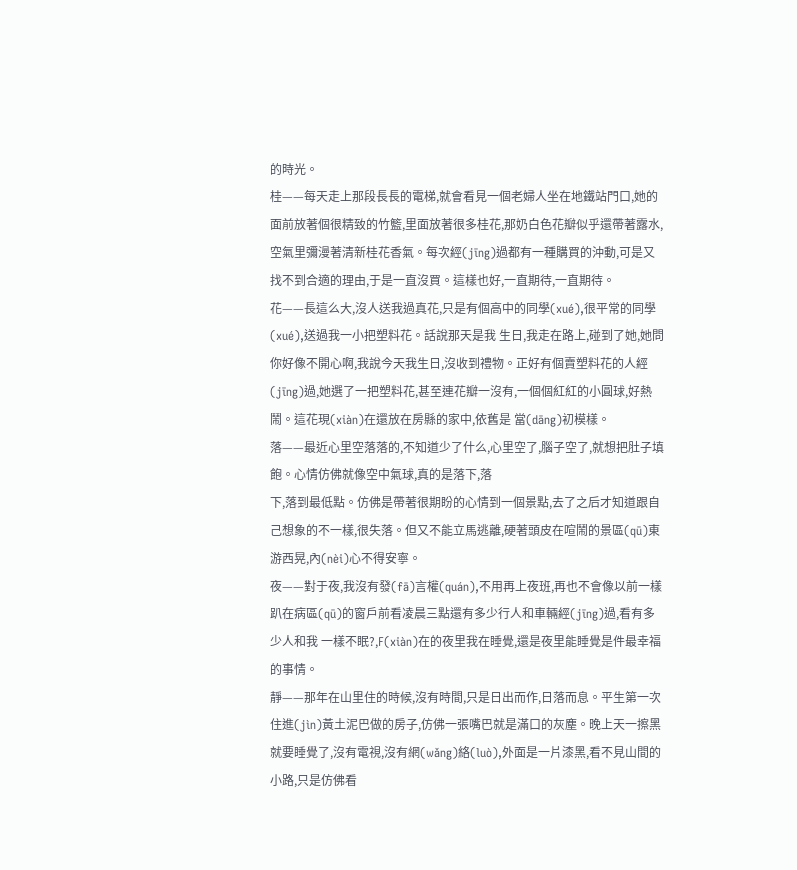的時光。
桂——每天走上那段長長的電梯,就會看見一個老婦人坐在地鐵站門口,她的面前放著個很精致的竹籃,里面放著很多桂花,那奶白色花瓣似乎還帶著露水,空氣里彌漫著清新桂花香氣。每次經(jīng)過都有一種購買的沖動,可是又找不到合適的理由,于是一直沒買。這樣也好,一直期待,一直期待。
花——長這么大,沒人送我過真花,只是有個高中的同學(xué),很平常的同學(xué),送過我一小把塑料花。話說那天是我 生日,我走在路上,碰到了她,她問你好像不開心啊,我說今天我生日,沒收到禮物。正好有個賣塑料花的人經(jīng)過,她選了一把塑料花,甚至連花瓣一沒有,一個個紅紅的小圓球,好熱鬧。這花現(xiàn)在還放在房縣的家中,依舊是 當(dāng)初模樣。
落——最近心里空落落的,不知道少了什么,心里空了,腦子空了,就想把肚子填飽。心情仿佛就像空中氣球,真的是落下,落
下,落到最低點。仿佛是帶著很期盼的心情到一個景點,去了之后才知道跟自己想象的不一樣,很失落。但又不能立馬逃離,硬著頭皮在喧鬧的景區(qū)東游西晃,內(nèi)心不得安寧。
夜——對于夜,我沒有發(fā)言權(quán),不用再上夜班,再也不會像以前一樣趴在病區(qū)的窗戶前看凌晨三點還有多少行人和車輛經(jīng)過,看有多少人和我 一樣不眠?,F(xiàn)在的夜里我在睡覺,還是夜里能睡覺是件最幸福的事情。
靜——那年在山里住的時候,沒有時間,只是日出而作,日落而息。平生第一次住進(jìn)黃土泥巴做的房子,仿佛一張嘴巴就是滿口的灰塵。晚上天一擦黑就要睡覺了,沒有電視,沒有網(wǎng)絡(luò),外面是一片漆黑,看不見山間的小路,只是仿佛看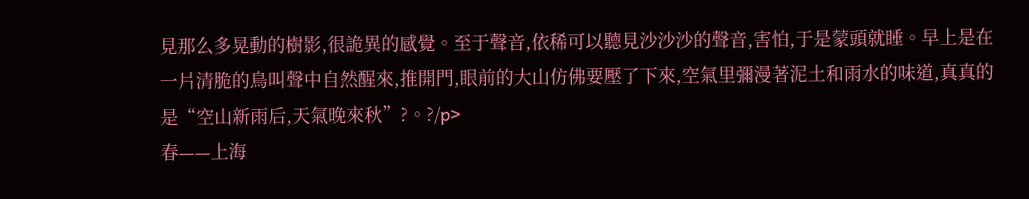見那么多晃動的樹影,很詭異的感覺。至于聲音,依稀可以聽見沙沙沙的聲音,害怕,于是蒙頭就睡。早上是在一片清脆的鳥叫聲中自然醒來,推開門,眼前的大山仿佛要壓了下來,空氣里彌漫著泥土和雨水的味道,真真的是“空山新雨后,天氣晚來秋”?。?/p>
春——上海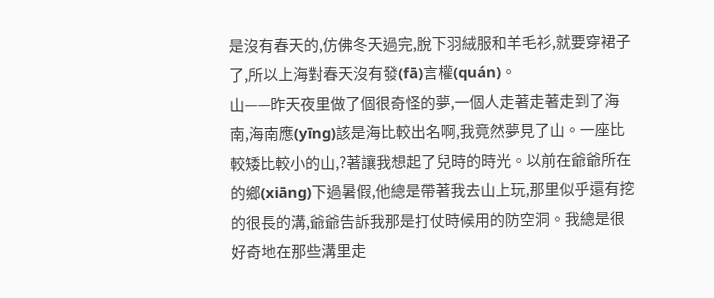是沒有春天的,仿佛冬天過完,脫下羽絨服和羊毛衫,就要穿裙子了,所以上海對春天沒有發(fā)言權(quán)。
山——昨天夜里做了個很奇怪的夢,一個人走著走著走到了海南,海南應(yīng)該是海比較出名啊,我竟然夢見了山。一座比較矮比較小的山,?著讓我想起了兒時的時光。以前在爺爺所在的鄉(xiāng)下過暑假,他總是帶著我去山上玩,那里似乎還有挖的很長的溝,爺爺告訴我那是打仗時候用的防空洞。我總是很好奇地在那些溝里走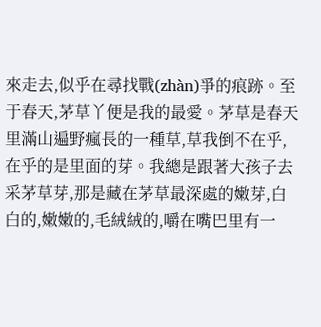來走去,似乎在尋找戰(zhàn)爭的痕跡。至于春天,茅草丫便是我的最愛。茅草是春天里滿山遍野瘋長的一種草,草我倒不在乎,在乎的是里面的芽。我總是跟著大孩子去采茅草芽,那是藏在茅草最深處的嫩芽,白白的,嫩嫩的,毛絨絨的,嚼在嘴巴里有一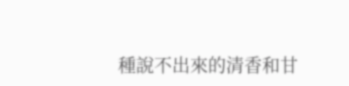種說不出來的清香和甘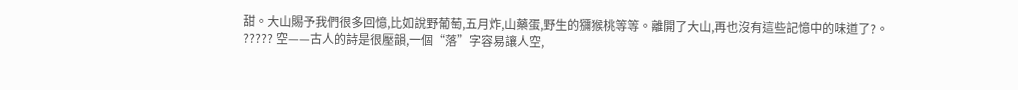甜。大山賜予我們很多回憶,比如說野葡萄,五月炸,山藥蛋,野生的獼猴桃等等。離開了大山,再也沒有這些記憶中的味道了?。
????? 空——古人的詩是很壓韻,一個“落”字容易讓人空,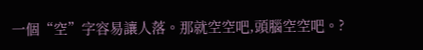一個“空”字容易讓人落。那就空空吧,頭腦空空吧。?